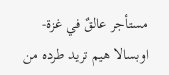مستأجر عالقٌ في غزة- اوبسالا هيم تريد طرده من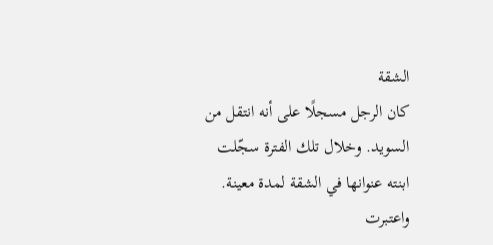الشقة
كان الرجل مسجلًا على أنه انتقل من السويد. وخلال تلك الفترة سجّلت ابنته عنوانها في الشقة لمدة معينة. واعتبرت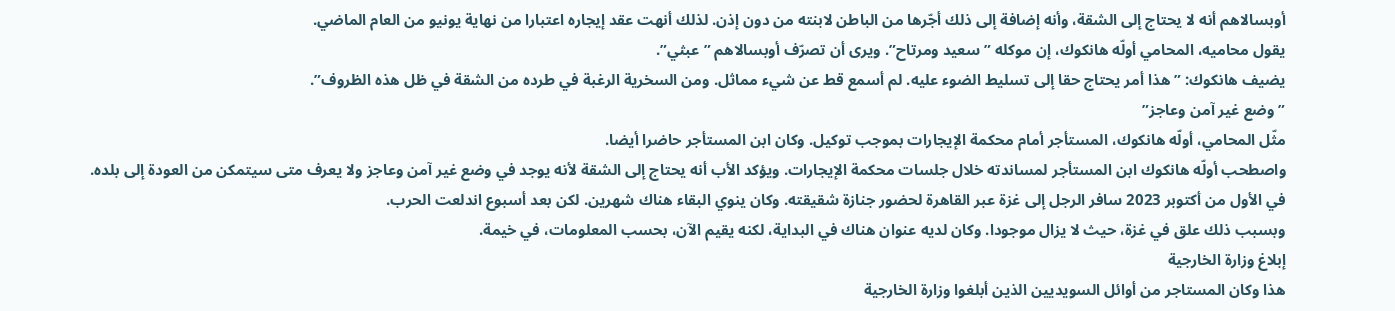أوبسالاهم أنه لا يحتاج إلى الشقة، وأنه إضافة إلى ذلك أجّرها من الباطن لابنته من دون إذن. لذلك أنهت عقد إيجاره اعتبارا من نهاية يونيو من العام الماضي.
يقول محاميه، المحامي أولّه هانكوك، إن موكله ”سعيد ومرتاح”. ويرى أن تصرّف أوبسالاهم ”عبثي”.
يضيف هانكوك: ”هذا أمر يحتاج حقا إلى تسليط الضوء عليه. لم أسمع قط عن شيء مماثل. ومن السخرية الرغبة في طرده من الشقة في ظل هذه الظروف”.
”وضع غير آمن وعاجز”
مثّل المحامي، أولّه هانكوك، المستأجر أمام محكمة الإيجارات بموجب توكيل. وكان ابن المستأجر حاضرا أيضا.
واصطحب أولّه هانكوك ابن المستأجر لمساندته خلال جلسات محكمة الإيجارات. ويؤكد الأب أنه يحتاج إلى الشقة لأنه يوجد في وضع غير آمن وعاجز ولا يعرف متى سيتمكن من العودة إلى بلده.
في الأول من أكتوبر 2023 سافر الرجل إلى غزة عبر القاهرة لحضور جنازة شقيقته. وكان ينوي البقاء هناك شهرين. لكن بعد أسبوع اندلعت الحرب.
وبسبب ذلك علق في غزة، حيث لا يزال موجودا. وكان لديه عنوان هناك في البداية، لكنه يقيم الآن، بحسب المعلومات، في خيمة.
إبلاغ وزارة الخارجية
هذا وكان المستاجر من أوائل السويديين الذين أبلغوا وزارة الخارجية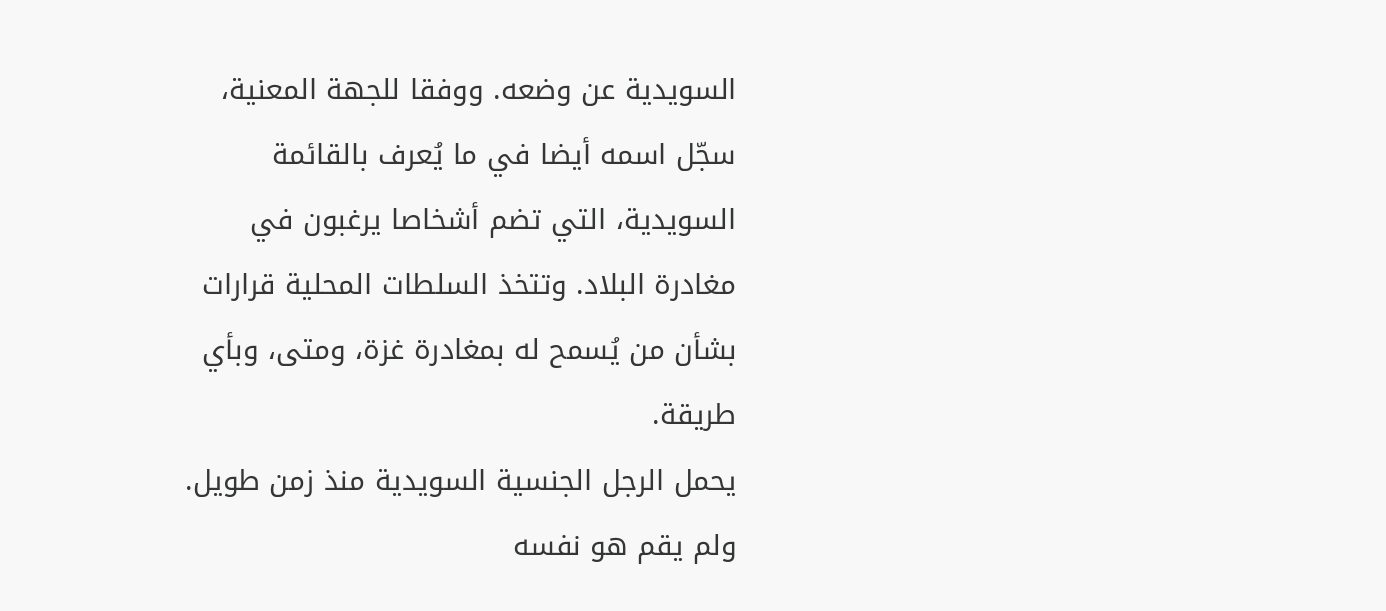السويدية عن وضعه. ووفقا للجهة المعنية، سجّل اسمه أيضا في ما يُعرف بالقائمة السويدية، التي تضم أشخاصا يرغبون في مغادرة البلاد. وتتخذ السلطات المحلية قرارات بشأن من يُسمح له بمغادرة غزة، ومتى، وبأي طريقة.
يحمل الرجل الجنسية السويدية منذ زمن طويل. ولم يقم هو نفسه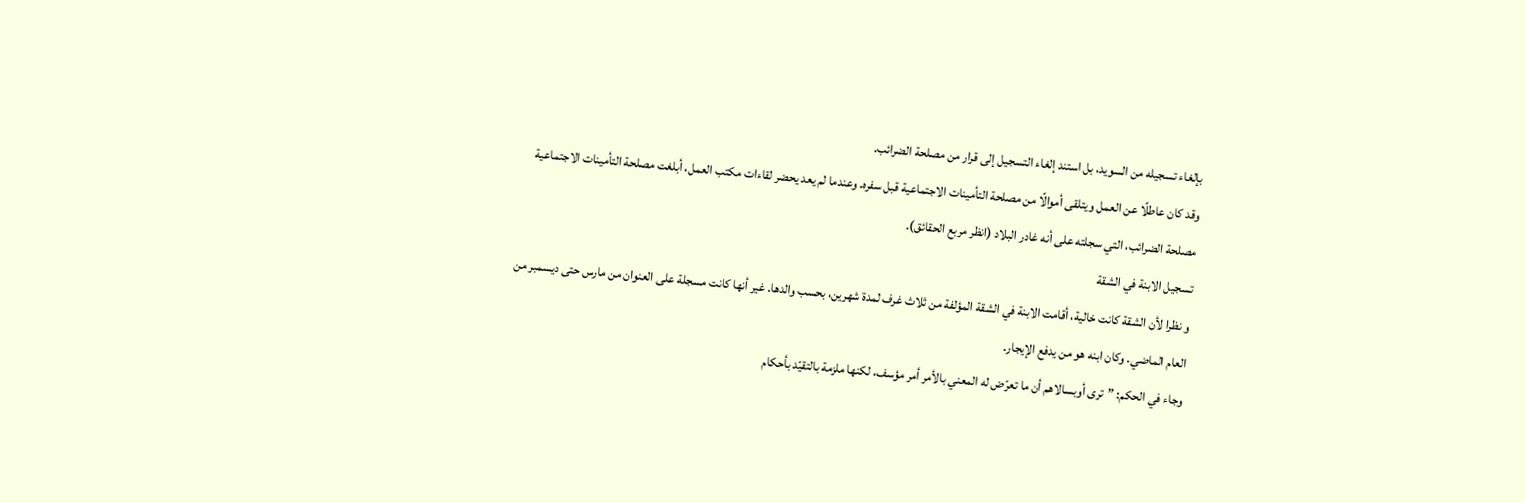بإلغاء تسجيله من السويد، بل استند إلغاء التسجيل إلى قرار من مصلحة الضرائب.
وقد كان عاطلًا عن العمل ويتلقى أموالًا من مصلحة التأمينات الاجتماعية قبل سفره. وعندما لم يعد يحضر لقاءات مكتب العمل، أبلغت مصلحة التأمينات الاجتماعية مصلحة الضرائب، التي سجلته على أنه غادر البلاد (انظر مربع الحقائق).
تسجيل الابنة في الشقة
و نظرا لأن الشقة كانت خالية، أقامت الابنة في الشقة المؤلفة من ثلاث غرف لمدة شهرين، بحسب والدها. غير أنها كانت مسجلة على العنوان من مارس حتى ديسمبر من العام الماضي. وكان ابنه هو من يدفع الإيجار.
وجاء في الحكم: ”ترى أوبسالاهم أن ما تعرّض له المعني بالأمر أمر مؤسف، لكنها ملزمة بالتقيّد بأحكام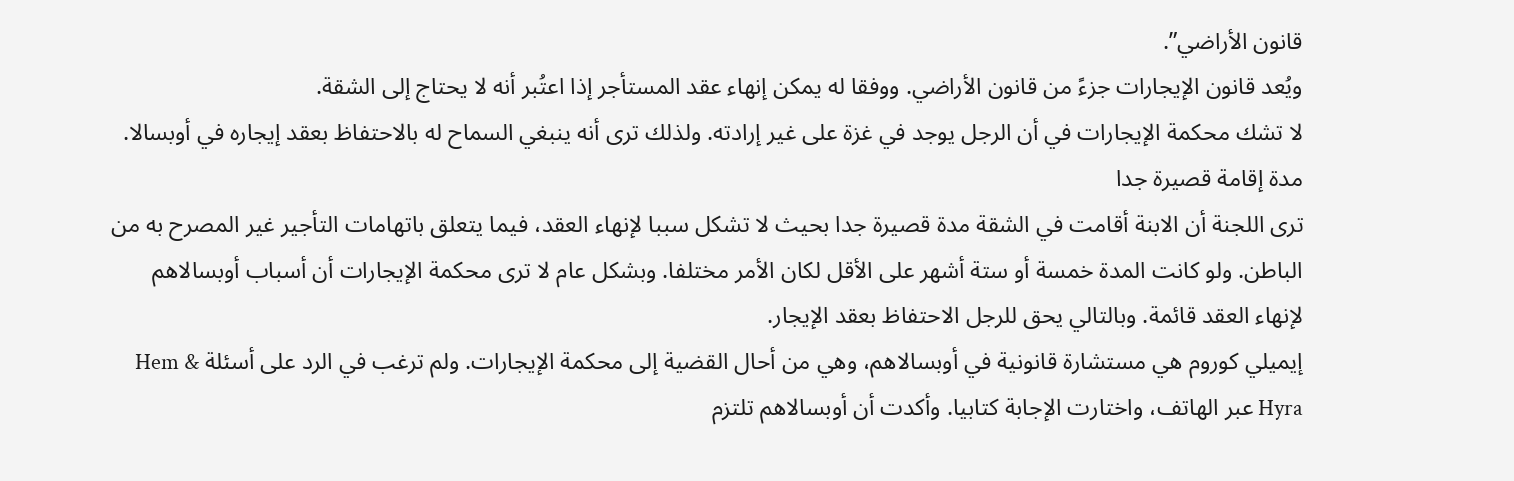قانون الأراضي”.
ويُعد قانون الإيجارات جزءً من قانون الأراضي. ووفقا له يمكن إنهاء عقد المستأجر إذا اعتُبر أنه لا يحتاج إلى الشقة.
لا تشك محكمة الإيجارات في أن الرجل يوجد في غزة على غير إرادته. ولذلك ترى أنه ينبغي السماح له بالاحتفاظ بعقد إيجاره في أوبسالا.
مدة إقامة قصيرة جدا
ترى اللجنة أن الابنة أقامت في الشقة مدة قصيرة جدا بحيث لا تشكل سببا لإنهاء العقد، فيما يتعلق باتهامات التأجير غير المصرح به من الباطن. ولو كانت المدة خمسة أو ستة أشهر على الأقل لكان الأمر مختلفا. وبشكل عام لا ترى محكمة الإيجارات أن أسباب أوبسالاهم لإنهاء العقد قائمة. وبالتالي يحق للرجل الاحتفاظ بعقد الإيجار.
إيميلي كوروم هي مستشارة قانونية في أوبسالاهم، وهي من أحال القضية إلى محكمة الإيجارات. ولم ترغب في الرد على أسئلة Hem & Hyra عبر الهاتف، واختارت الإجابة كتابيا. وأكدت أن أوبسالاهم تلتزم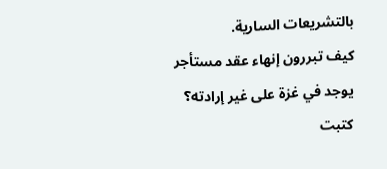بالتشريعات السارية.
كيف تبررون إنهاء عقد مستأجر يوجد في غزة على غير إرادته؟
كتبت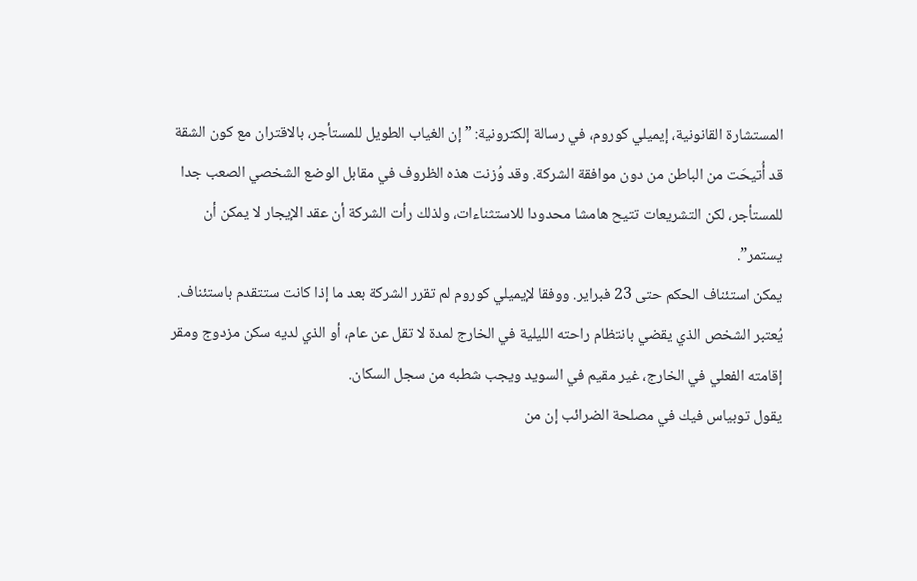المستشارة القانونية، إيميلي كوروم، في رسالة إلكترونية: ”إن الغياب الطويل للمستأجر، بالاقتران مع كون الشقة قد أُتيحَت من الباطن من دون موافقة الشركة. وقد وُزنت هذه الظروف في مقابل الوضع الشخصي الصعب جدا للمستأجر، لكن التشريعات تتيح هامشا محدودا للاستثناءات، ولذلك رأت الشركة أن عقد الإيجار لا يمكن أن يستمر”.
يمكن استئناف الحكم حتى 23 فبراير. ووفقا لإيميلي كوروم لم تقرر الشركة بعد ما إذا كانت ستتقدم باستئناف.
يُعتبر الشخص الذي يقضي بانتظام راحته الليلية في الخارج لمدة لا تقل عن عام، أو الذي لديه سكن مزدوج ومقر إقامته الفعلي في الخارج، غير مقيم في السويد ويجب شطبه من سجل السكان.
يقول توبياس فيك في مصلحة الضرائب إن من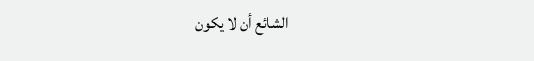الشائع أن لا يكون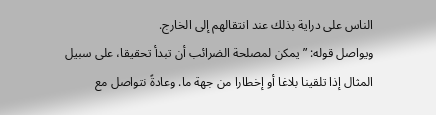الناس على دراية بذلك عند انتقالهم إلى الخارج.
ويواصل قوله: ”يمكن لمصلحة الضرائب أن تبدأ تحقيقا، على سبيل المثال إذا تلقينا بلاغا أو إخطارا من جهة ما. وعادةً نتواصل مع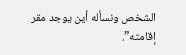الشخص ونسأله أين يوجد مقر إقامته”.